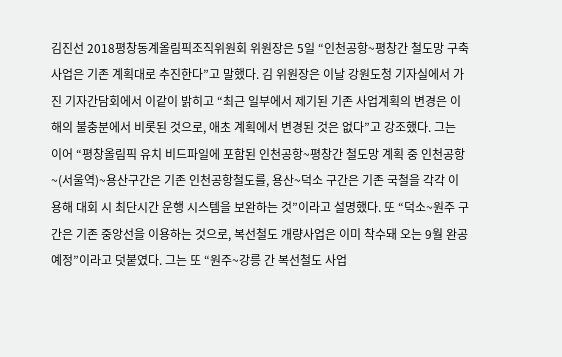김진선 2018평창동계올림픽조직위원회 위원장은 5일 “인천공항~평창간 철도망 구축사업은 기존 계획대로 추진한다”고 말했다. 김 위원장은 이날 강원도청 기자실에서 가진 기자간담회에서 이같이 밝히고 “최근 일부에서 제기된 기존 사업계획의 변경은 이해의 불충분에서 비롯된 것으로, 애초 계획에서 변경된 것은 없다”고 강조했다. 그는 이어 “평창올림픽 유치 비드파일에 포함된 인천공항~평창간 철도망 계획 중 인천공항~(서울역)~용산구간은 기존 인천공항철도를, 용산~덕소 구간은 기존 국철을 각각 이용해 대회 시 최단시간 운행 시스템을 보완하는 것”이라고 설명했다. 또 “덕소~원주 구간은 기존 중앙선을 이용하는 것으로, 복선철도 개량사업은 이미 착수돼 오는 9월 완공 예정”이라고 덧붙였다. 그는 또 “원주~강릉 간 복선철도 사업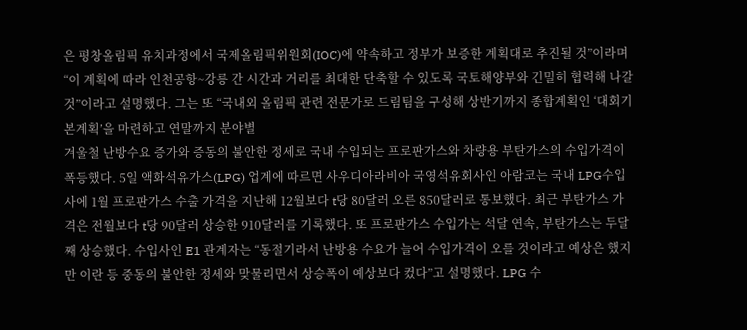은 평창올림픽 유치과정에서 국제올림픽위원회(IOC)에 약속하고 정부가 보증한 계획대로 추진될 것”이라며 “이 계획에 따라 인천공항~강릉 간 시간과 거리를 최대한 단축할 수 있도록 국토해양부와 긴밀히 협력해 나갈 것”이라고 설명했다. 그는 또 “국내외 올림픽 관련 전문가로 드림팀을 구성해 상반기까지 종합계획인 ‘대회기본계획’을 마련하고 연말까지 분야별
겨울철 난방수요 증가와 증동의 불안한 정세로 국내 수입되는 프로판가스와 차량용 부탄가스의 수입가격이 폭등했다. 5일 액화석유가스(LPG) 업계에 따르면 사우디아라비아 국영석유회사인 아람코는 국내 LPG수입사에 1월 프로판가스 수출 가격을 지난해 12월보다 t당 80달러 오른 850달러로 통보했다. 최근 부탄가스 가격은 전월보다 t당 90달러 상승한 910달러를 기록했다. 또 프로판가스 수입가는 석달 연속, 부탄가스는 두달째 상승했다. 수입사인 E1 관계자는 “동절기라서 난방용 수요가 늘어 수입가격이 오를 것이라고 예상은 했지만 이란 등 중동의 불안한 정세와 맞물리면서 상승폭이 예상보다 컸다”고 설명했다. LPG 수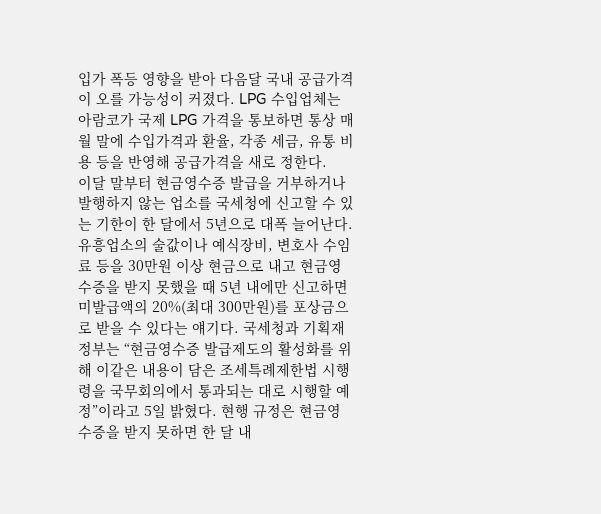입가 폭등 영향을 받아 다음달 국내 공급가격이 오를 가능성이 커졌다. LPG 수입업체는 아람코가 국제 LPG 가격을 통보하면 통상 매월 말에 수입가격과 환율, 각종 세금, 유통 비용 등을 반영해 공급가격을 새로 정한다.
이달 말부터 현금영수증 발급을 거부하거나 발행하지 않는 업소를 국세청에 신고할 수 있는 기한이 한 달에서 5년으로 대폭 늘어난다. 유흥업소의 술값이나 예식장비, 변호사 수임료 등을 30만원 이상 현금으로 내고 현금영수증을 받지 못했을 때 5년 내에만 신고하면 미발급액의 20%(최대 300만원)를 포상금으로 받을 수 있다는 얘기다. 국세청과 기획재정부는 “현금영수증 발급제도의 활성화를 위해 이같은 내용이 담은 조세특례제한법 시행령을 국무회의에서 통과되는 대로 시행할 예정”이라고 5일 밝혔다. 현행 규정은 현금영수증을 받지 못하면 한 달 내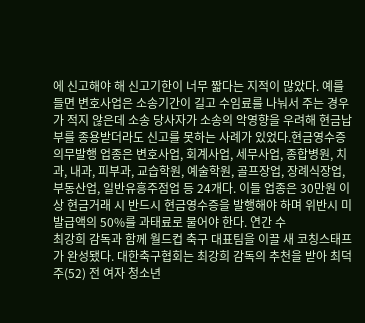에 신고해야 해 신고기한이 너무 짧다는 지적이 많았다. 예를 들면 변호사업은 소송기간이 길고 수임료를 나눠서 주는 경우가 적지 않은데 소송 당사자가 소송의 악영향을 우려해 현금납부를 종용받더라도 신고를 못하는 사례가 있었다.현금영수증 의무발행 업종은 변호사업, 회계사업, 세무사업, 종합병원, 치과, 내과, 피부과, 교습학원, 예술학원, 골프장업, 장례식장업, 부동산업, 일반유흥주점업 등 24개다. 이들 업종은 30만원 이상 현금거래 시 반드시 현금영수증을 발행해야 하며 위반시 미발급액의 50%를 과태료로 물어야 한다. 연간 수
최강희 감독과 함께 월드컵 축구 대표팀을 이끌 새 코칭스태프가 완성됐다. 대한축구협회는 최강희 감독의 추천을 받아 최덕주(52) 전 여자 청소년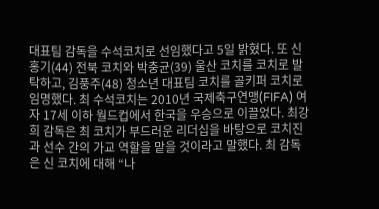대표팀 감독을 수석코치로 선임했다고 5일 밝혔다. 또 신홍기(44) 전북 코치와 박충균(39) 울산 코치를 코치로 발탁하고, 김풍주(48) 청소년 대표팀 코치를 골키퍼 코치로 임명했다. 최 수석코치는 2010년 국제축구연맹(FIFA) 여자 17세 이하 월드컵에서 한국을 우승으로 이끌었다. 최강희 감독은 최 코치가 부드러운 리더십을 바탕으로 코치진과 선수 간의 가교 역할을 맡을 것이라고 말했다. 최 감독은 신 코치에 대해 “나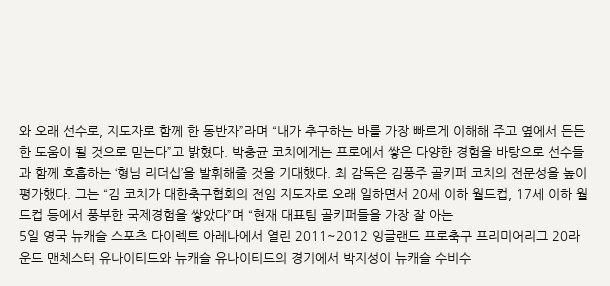와 오래 선수로, 지도자로 함께 한 동반자”라며 “내가 추구하는 바를 가장 빠르게 이해해 주고 옆에서 든든한 도움이 될 것으로 믿는다”고 밝혔다. 박충균 코치에게는 프로에서 쌓은 다양한 경험을 바탕으로 선수들과 함께 호흡하는 ‘형님 리더십’을 발휘해줄 것을 기대했다. 최 감독은 김풍주 골키퍼 코치의 전문성을 높이 평가했다. 그는 “김 코치가 대한축구협회의 전임 지도자로 오래 일하면서 20세 이하 월드컵, 17세 이하 월드컵 등에서 풍부한 국제경험을 쌓았다”며 “현재 대표팀 골키퍼들을 가장 잘 아는
5일 영국 뉴캐슬 스포츠 다이렉트 아레나에서 열린 2011~2012 잉글랜드 프로축구 프리미어리그 20라운드 맨체스터 유나이티드와 뉴캐슬 유나이티드의 경기에서 박지성이 뉴캐슬 수비수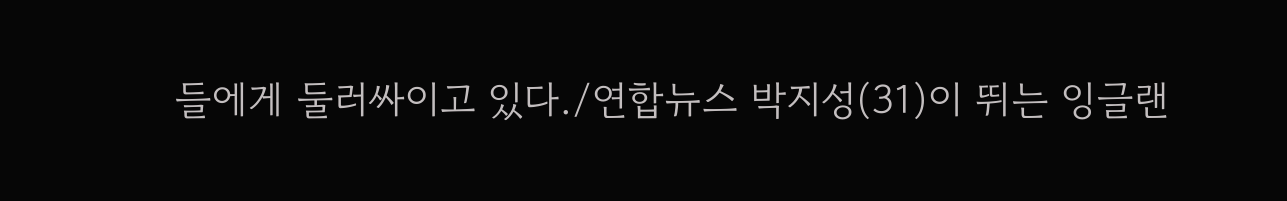들에게 둘러싸이고 있다./연합뉴스 박지성(31)이 뛰는 잉글랜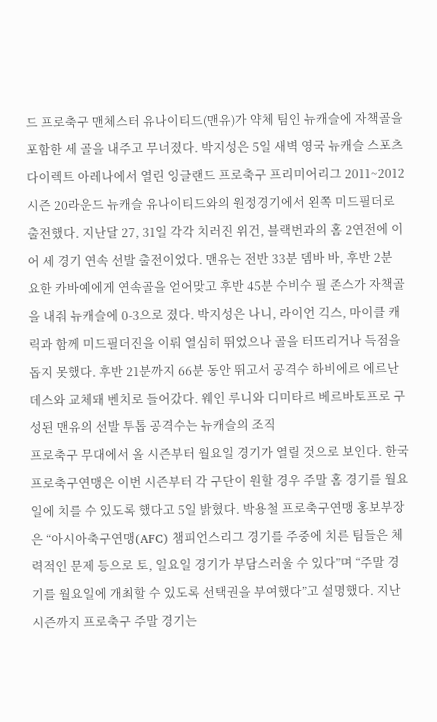드 프로축구 맨체스터 유나이티드(맨유)가 약체 팀인 뉴캐슬에 자책골을 포함한 세 골을 내주고 무너졌다. 박지성은 5일 새벽 영국 뉴캐슬 스포츠 다이렉트 아레나에서 열린 잉글랜드 프로축구 프리미어리그 2011~2012시즌 20라운드 뉴캐슬 유나이티드와의 원정경기에서 왼쪽 미드필더로 출전했다. 지난달 27, 31일 각각 치러진 위건, 블랙번과의 홈 2연전에 이어 세 경기 연속 선발 출전이었다. 맨유는 전반 33분 뎀바 바, 후반 2분 요한 카바예에게 연속골을 얻어맞고 후반 45분 수비수 필 존스가 자책골을 내줘 뉴캐슬에 0-3으로 졌다. 박지성은 나니, 라이언 긱스, 마이클 캐릭과 함께 미드필더진을 이뤄 열심히 뛰었으나 골을 터뜨리거나 득점을 돕지 못했다. 후반 21분까지 66분 동안 뛰고서 공격수 하비에르 에르난데스와 교체돼 벤치로 들어갔다. 웨인 루니와 디미타르 베르바토프로 구성된 맨유의 선발 투톱 공격수는 뉴캐슬의 조직
프로축구 무대에서 올 시즌부터 월요일 경기가 열릴 것으로 보인다. 한국프로축구연맹은 이번 시즌부터 각 구단이 원할 경우 주말 홈 경기를 월요일에 치를 수 있도록 했다고 5일 밝혔다. 박용철 프로축구연맹 홍보부장은 “아시아축구연맹(AFC) 챔피언스리그 경기를 주중에 치른 팀들은 체력적인 문제 등으로 토, 일요일 경기가 부담스러울 수 있다”며 “주말 경기를 월요일에 개최할 수 있도록 선택권을 부여했다”고 설명했다. 지난 시즌까지 프로축구 주말 경기는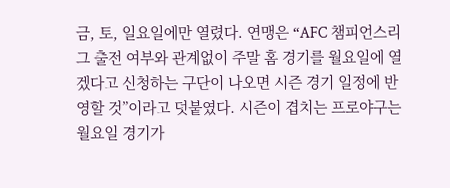금, 토, 일요일에만 열렸다. 연맹은 “AFC 챔피언스리그 출전 여부와 관계없이 주말 홈 경기를 월요일에 열겠다고 신청하는 구단이 나오면 시즌 경기 일정에 반영할 것”이라고 덧붙였다. 시즌이 겹치는 프로야구는 월요일 경기가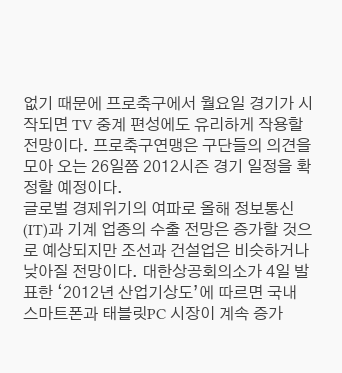없기 때문에 프로축구에서 월요일 경기가 시작되면 TV 중계 편성에도 유리하게 작용할 전망이다. 프로축구연맹은 구단들의 의견을 모아 오는 26일쯤 2012시즌 경기 일정을 확정할 예정이다.
글로벌 경제위기의 여파로 올해 정보통신(IT)과 기계 업종의 수출 전망은 증가할 것으로 예상되지만 조선과 건설업은 비슷하거나 낮아질 전망이다. 대한상공회의소가 4일 발표한 ‘2012년 산업기상도’에 따르면 국내 스마트폰과 태블릿PC 시장이 계속 증가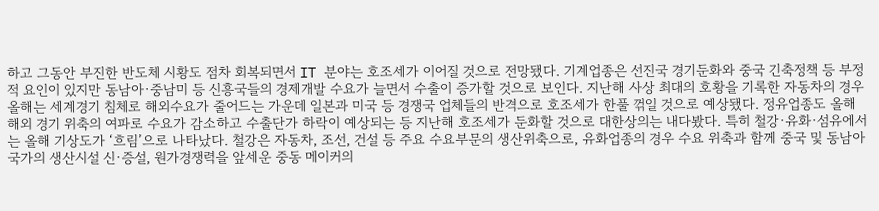하고 그동안 부진한 반도체 시황도 점차 회복되면서 IT 분야는 호조세가 이어질 것으로 전망됐다. 기계업종은 선진국 경기둔화와 중국 긴축정책 등 부정적 요인이 있지만 동남아·중남미 등 신흥국들의 경제개발 수요가 늘면서 수출이 증가할 것으로 보인다. 지난해 사상 최대의 호황을 기록한 자동차의 경우 올해는 세계경기 침체로 해외수요가 줄어드는 가운데 일본과 미국 등 경쟁국 업체들의 반격으로 호조세가 한풀 꺾일 것으로 예상됐다. 정유업종도 올해 해외 경기 위축의 여파로 수요가 감소하고 수출단가 하락이 예상되는 등 지난해 호조세가 둔화할 것으로 대한상의는 내다봤다. 특히 철강·유화·섬유에서는 올해 기상도가 ‘흐림’으로 나타났다. 철강은 자동차, 조선, 건설 등 주요 수요부문의 생산위축으로, 유화업종의 경우 수요 위축과 함께 중국 및 동남아국가의 생산시설 신·증설, 원가경쟁력을 앞세운 중동 메이커의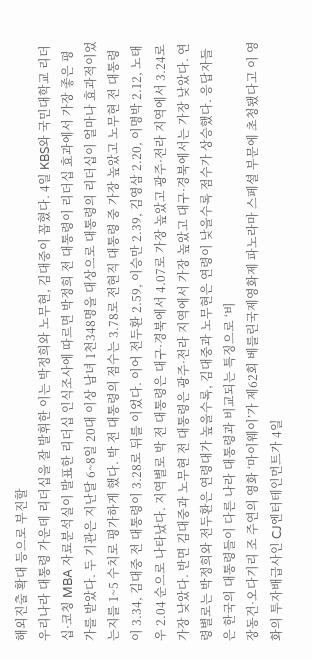해외진출 확대 등으로 부진할
우리나라 대통령 가운데 리더십을 잘 발휘한 이는 박정희와 노무현, 김대중이 꼽혔다. 4일 KBS와 국민대학교 리더십·코칭 MBA 자료분석실이 발표한 리더십 인식조사에 따르면 박정희 전 대통령이 리더십 효과에서 가장 좋은 평가를 받았다. 두 기관은 지난달 6~8일 20대 이상 남녀 1천348명을 대상으로 대통령의 리더십이 얼마나 효과적이었는지를 1~5 수치로 평가하게 했다. 박 전 대통령의 점수는 3.78로 전현직 대통령 중 가장 높았고 노무현 전 대통령이 3.34, 김대중 전 대통령이 3.28로 뒤를 이었다. 이어 전두환 2.59, 이승만 2.39, 김영삼 2.20, 이명박 2.12, 노태우 2.04 순으로 나타났다. 지역별로 박 전 대통령은 대구·경북에서 4.07로 가장 높았고 광주·전라 지역에서 3.24로 가장 낮았다. 반면 김대중과 노무현 전 대통령은 광주·전라 지역에서 가장 높았고 대구·경북에서는 가장 낮았다. 연령별로는 박정희와 전두환은 연령대가 높을수록, 김대중과 노무현은 연령이 낮을수록 점수가 상승했다. 응답자들은 한국의 대통령들이 다른 나라 대통령과 비교되는 특징으로 ‘비
장동건·오다기리 조 주연의 영화 ‘마이웨이’가 제62회 베를린국제영화제 파노라마 스페셜 부문에 초청됐다고 이 영화의 투자배급사인 CJ엔터테인먼트가 4일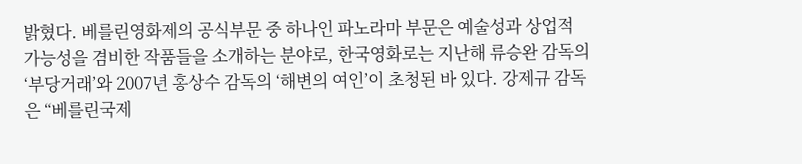밝혔다. 베를린영화제의 공식부문 중 하나인 파노라마 부문은 예술성과 상업적 가능성을 겸비한 작품들을 소개하는 분야로, 한국영화로는 지난해 류승완 감독의 ‘부당거래’와 2007년 홍상수 감독의 ‘해변의 여인’이 초청된 바 있다. 강제규 감독은 “베를린국제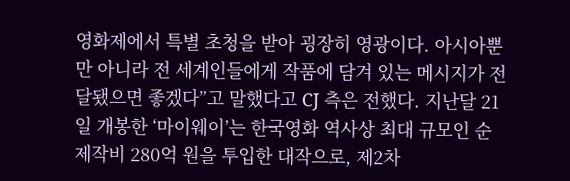영화제에서 특별 초청을 받아 굉장히 영광이다. 아시아뿐만 아니라 전 세계인들에게 작품에 담겨 있는 메시지가 전달됐으면 좋겠다”고 말했다고 CJ 측은 전했다. 지난달 21일 개봉한 ‘마이웨이’는 한국영화 역사상 최대 규모인 순제작비 280억 원을 투입한 대작으로, 제2차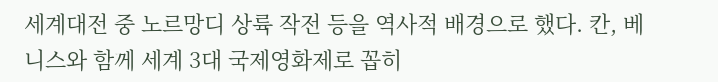세계대전 중 노르망디 상륙 작전 등을 역사적 배경으로 했다. 칸, 베니스와 함께 세계 3대 국제영화제로 꼽히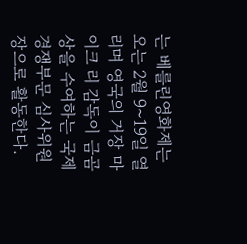는 베를린영화제는 오는 2월 9~19일 열리며 영국의 거장 마이크 리 감독이 금곰상을 수여하는 국제경쟁부문 심사위원장으로 활동한다.